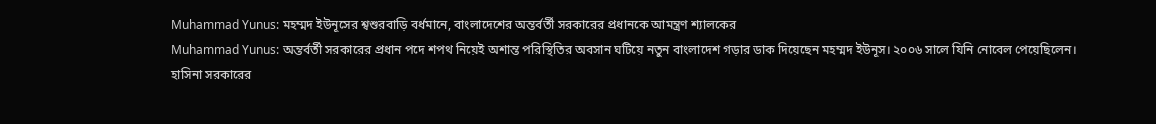Muhammad Yunus: মহম্মদ ইউনূসের শ্বশুরবাড়ি বর্ধমানে, বাংলাদেশের অন্তর্বর্তী সরকারের প্রধানকে আমন্ত্রণ শ্যালকের
Muhammad Yunus: অন্তর্বর্তী সরকারের প্রধান পদে শপথ নিয়েই অশান্ত পরিস্থিতির অবসান ঘটিয়ে নতুন বাংলাদেশ গড়ার ডাক দিয়েছেন মহম্মদ ইউনূস। ২০০৬ সালে যিনি নোবেল পেয়েছিলেন।
হাসিনা সরকারের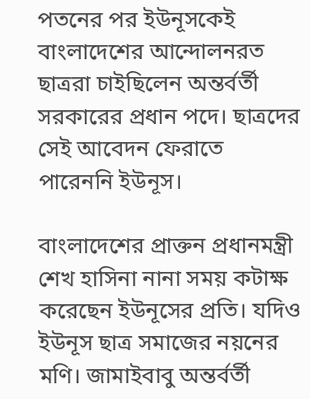পতনের পর ইউনূসকেই বাংলাদেশের আন্দোলনরত ছাত্ররা চাইছিলেন অন্তর্বর্তী সরকারের প্রধান পদে। ছাত্রদের সেই আবেদন ফেরাতে পারেননি ইউনূস।

বাংলাদেশের প্রাক্তন প্রধানমন্ত্রী শেখ হাসিনা নানা সময় কটাক্ষ করেছেন ইউনূসের প্রতি। যদিও ইউনূস ছাত্র সমাজের নয়নের মণি। জামাইবাবু অন্তর্বর্তী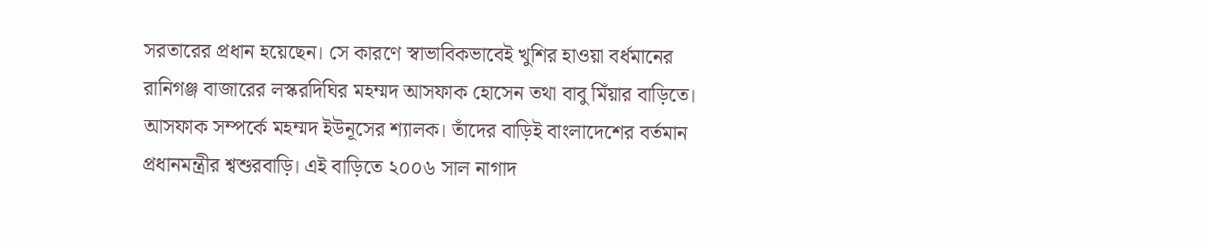সরতারের প্রধান হয়েছেন। সে কারণে স্বাভাবিকভাবেই খুশির হাওয়া বর্ধমানের রানিগঞ্জ বাজারের লস্করদিঘির মহম্মদ আসফাক হোসেন তথা বাবু মিঁয়ার বাড়িতে।
আসফাক সম্পর্কে মহম্মদ ইউনূসের শ্যালক। তাঁদের বাড়িই বাংলাদেশের বর্তমান প্রধানমন্ত্রীর শ্বশুরবাড়ি। এই বাড়িতে ২০০৬ সাল নাগাদ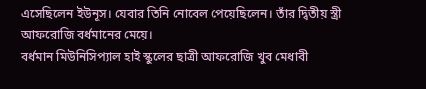এসেছিলেন ইউনূস। যেবার তিনি নোবেল পেয়েছিলেন। তাঁর দ্বিতীয় স্ত্রী আফরোজি বর্ধমানের মেয়ে।
বর্ধমান মিউনিসিপ্যাল হাই স্কুলের ছাত্রী আফরোজি খুব মেধাবী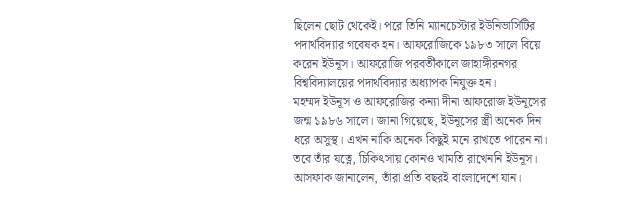ছিলেন ছোট থেকেই। পরে তিনি ম্যানচেস্টার ইউনিভার্সিটির পদার্থবিদ্যার গবেষক হন। আফরোজিকে ১৯৮৩ সালে বিয়ে করেন ইউনূস। আফরোজি পরবর্তীকালে জাহাঙ্গীরনগর বিশ্ববিদ্যালয়ের পদার্থবিদ্যার অধ্যাপক নিযুক্ত হন।
মহম্মদ ইউনূস ও আফরোজির কন্যা দীনা আফরোজ ইউনূসের জন্ম ১৯৮৬ সালে। জানা গিয়েছে, ইউনূসের স্ত্রী অনেক দিন ধরে অসুস্থ। এখন নাকি অনেক কিছুই মনে রাখতে পারেন না। তবে তাঁর যত্নে, চিকিৎসায় কোনও খামতি রাখেননি ইউনূস।
আসফাক জানালেন, তাঁরা প্রতি বছরই বাংলাদেশে যান।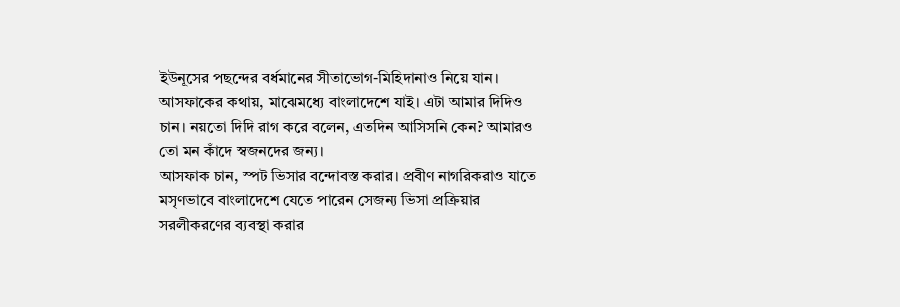ইউনূসের পছন্দের বর্ধমানের সীতাভোগ-মিহিদানাও নিয়ে যান। আসফাকের কথায়, মাঝেমধ্যে বাংলাদেশে যাই। এটা আমার দিদিও চান। নয়তো দিদি রাগ করে বলেন, এতদিন আসিসনি কেন? আমারও তো মন কাঁদে স্বজনদের জন্য।
আসফাক চান, স্পট ভিসার বন্দোবস্ত করার। প্রবীণ নাগরিকরাও যাতে মসৃণভাবে বাংলাদেশে যেতে পারেন সেজন্য ভিসা প্রক্রিয়ার সরলীকরণের ব্যবস্থা করার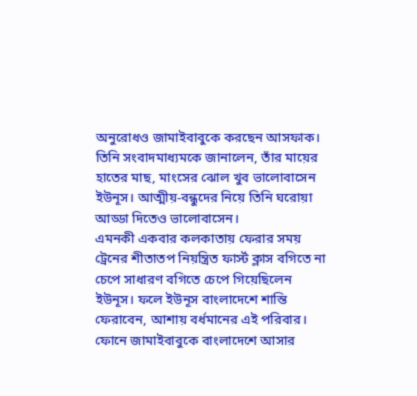অনুরোধও জামাইবাবুকে করছেন আসফাক। তিনি সংবাদমাধ্যমকে জানালেন, তাঁর মায়ের হাতের মাছ, মাংসের ঝোল খুব ভালোবাসেন ইউনূস। আত্মীয়-বন্ধুদের নিয়ে তিনি ঘরোয়া আড্ডা দিতেও ভালোবাসেন।
এমনকী একবার কলকাতায় ফেরার সময় ট্রেনের শীতাতপ নিয়ন্ত্রিত ফার্স্ট ক্লাস বগিতে না চেপে সাধারণ বগিতে চেপে গিয়েছিলেন ইউনূস। ফলে ইউনূস বাংলাদেশে শান্তি ফেরাবেন, আশায় বর্ধমানের এই পরিবার। ফোনে জামাইবাবুকে বাংলাদেশে আসার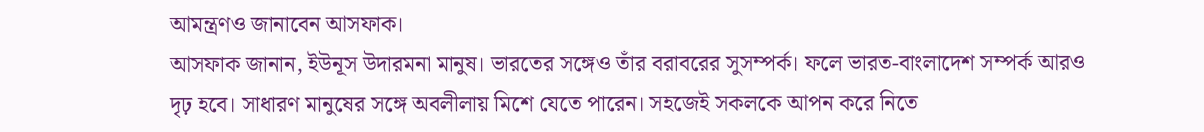আমন্ত্রণও জানাবেন আসফাক।
আসফাক জানান, ইউনূস উদারমনা মানুষ। ভারতের সঙ্গেও তাঁর বরাবরের সুসম্পর্ক। ফলে ভারত-বাংলাদেশ সম্পর্ক আরও দৃঢ় হবে। সাধারণ মানুষের সঙ্গে অবলীলায় মিশে যেতে পারেন। সহজেই সকলকে আপন করে নিতে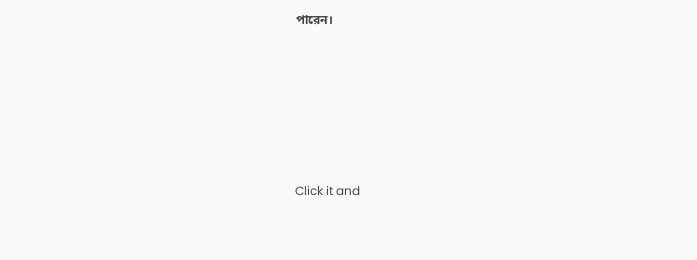পারেন।












Click it and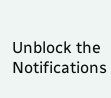Unblock the Notifications